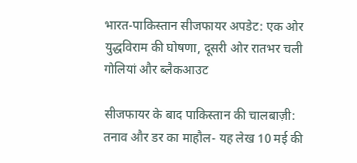भारत-पाकिस्तान सीजफायर अपडेट: एक ओर युद्धविराम की घोषणा, दूसरी ओर रातभर चली गोलियां और ब्लैकआउट

सीजफायर के बाद पाकिस्तान की चालबाज़ी: तनाव और डर का माहौल- यह लेख 10 मई की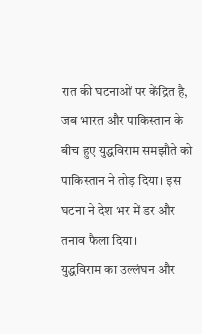रात की घटनाओं पर केंद्रित है, जब भारत और पाकिस्तान के बीच हुए युद्धविराम समझौते को पाकिस्तान ने तोड़ दिया। इस घटना ने देश भर में डर और तनाव फैला दिया।
युद्धविराम का उल्लंघन और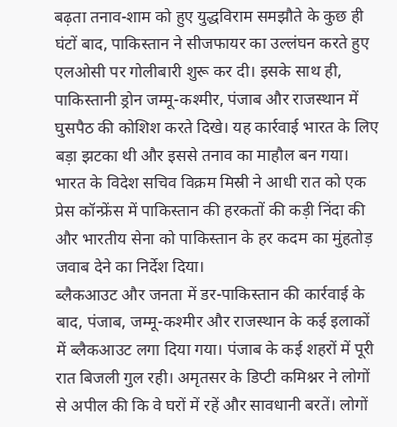बढ़ता तनाव-शाम को हुए युद्धविराम समझौते के कुछ ही घंटों बाद, पाकिस्तान ने सीजफायर का उल्लंघन करते हुए एलओसी पर गोलीबारी शुरू कर दी। इसके साथ ही, पाकिस्तानी ड्रोन जम्मू-कश्मीर, पंजाब और राजस्थान में घुसपैठ की कोशिश करते दिखे। यह कार्रवाई भारत के लिए बड़ा झटका थी और इससे तनाव का माहौल बन गया। भारत के विदेश सचिव विक्रम मिस्री ने आधी रात को एक प्रेस कॉन्फ्रेंस में पाकिस्तान की हरकतों की कड़ी निंदा की और भारतीय सेना को पाकिस्तान के हर कदम का मुंहतोड़ जवाब देने का निर्देश दिया।
ब्लैकआउट और जनता में डर-पाकिस्तान की कार्रवाई के बाद, पंजाब, जम्मू-कश्मीर और राजस्थान के कई इलाकों में ब्लैकआउट लगा दिया गया। पंजाब के कई शहरों में पूरी रात बिजली गुल रही। अमृतसर के डिप्टी कमिश्नर ने लोगों से अपील की कि वे घरों में रहें और सावधानी बरतें। लोगों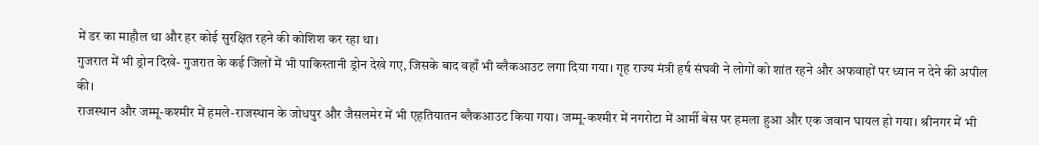में डर का माहौल था और हर कोई सुरक्षित रहने की कोशिश कर रहा था।
गुजरात में भी ड्रोन दिखे- गुजरात के कई जिलों में भी पाकिस्तानी ड्रोन देखे गए, जिसके बाद वहाँ भी ब्लैकआउट लगा दिया गया। गृह राज्य मंत्री हर्ष संघवी ने लोगों को शांत रहने और अफवाहों पर ध्यान न देने की अपील की।
राजस्थान और जम्मू-कश्मीर में हमले-राजस्थान के जोधपुर और जैसलमेर में भी एहतियातन ब्लैकआउट किया गया। जम्मू-कश्मीर में नगरोटा में आर्मी बेस पर हमला हुआ और एक जवान घायल हो गया। श्रीनगर में भी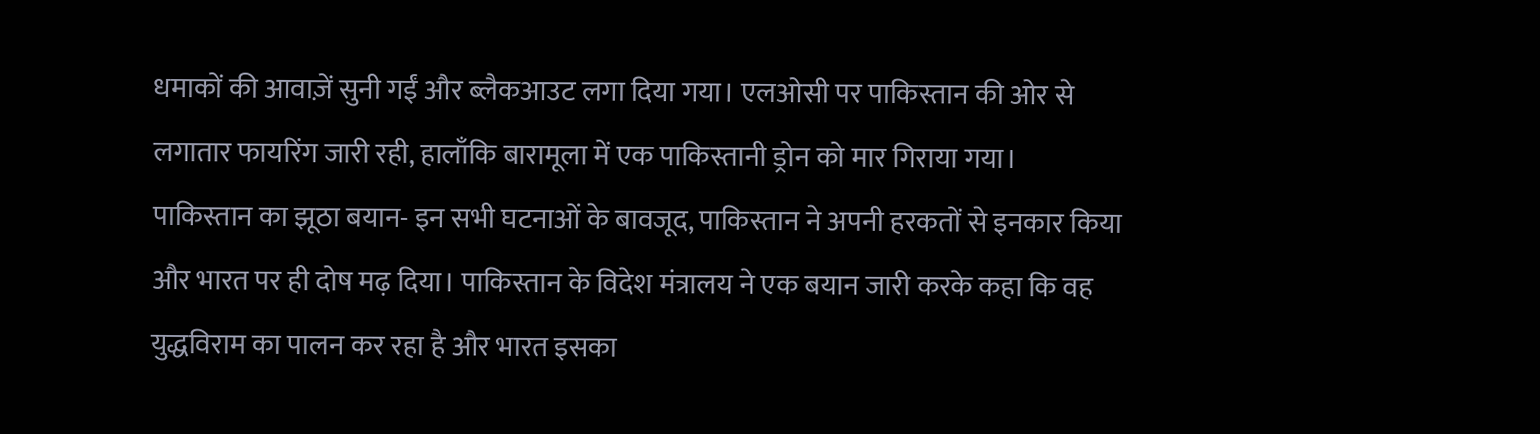धमाकों की आवाज़ें सुनी गईं और ब्लैकआउट लगा दिया गया। एलओसी पर पाकिस्तान की ओर से लगातार फायरिंग जारी रही, हालाँकि बारामूला में एक पाकिस्तानी ड्रोन को मार गिराया गया।
पाकिस्तान का झूठा बयान- इन सभी घटनाओं के बावजूद, पाकिस्तान ने अपनी हरकतों से इनकार किया और भारत पर ही दोष मढ़ दिया। पाकिस्तान के विदेश मंत्रालय ने एक बयान जारी करके कहा कि वह युद्धविराम का पालन कर रहा है और भारत इसका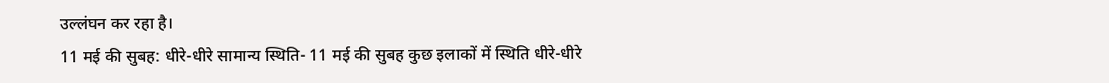उल्लंघन कर रहा है।
11 मई की सुबह: धीरे-धीरे सामान्य स्थिति- 11 मई की सुबह कुछ इलाकों में स्थिति धीरे-धीरे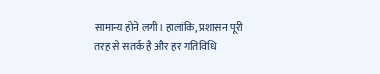सामान्य होने लगी। हालांकि, प्रशासन पूरी तरह से सतर्क है और हर गतिविधि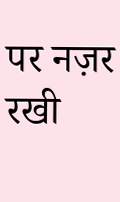पर नज़र रखी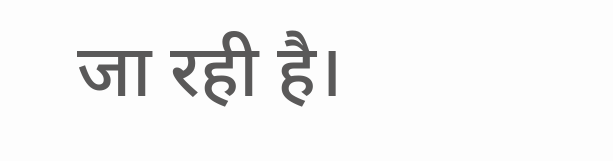जा रही है।